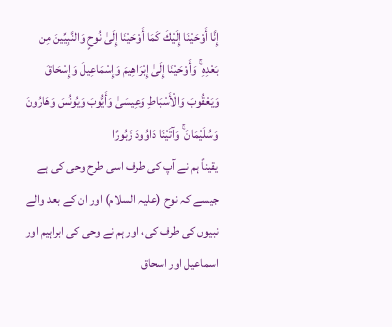إِنَّا أَوْحَيْنَا إِلَيْكَ كَمَا أَوْحَيْنَا إِلَىٰ نُوحٍ وَالنَّبِيِّينَ مِن بَعْدِهِ ۚ وَأَوْحَيْنَا إِلَىٰ إِبْرَاهِيمَ وَإِسْمَاعِيلَ وَإِسْحَاقَ وَيَعْقُوبَ وَالْأَسْبَاطِ وَعِيسَىٰ وَأَيُّوبَ وَيُونُسَ وَهَارُونَ وَسُلَيْمَانَ ۚ وَآتَيْنَا دَاوُودَ زَبُورًا
یقیناً ہم نے آپ کی طرف اسی طرح وحی کی ہے جیسے کہ نوح (علیہ السلام) اور ان کے بعد والے نبیوں کی طرف کی، اور ہم نے وحی کی ابراہیم اور اسماعیل اور اسحاق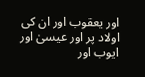اور یعقوب اور ان کی اولاد پر اور عیسیٰ اور ایوب اور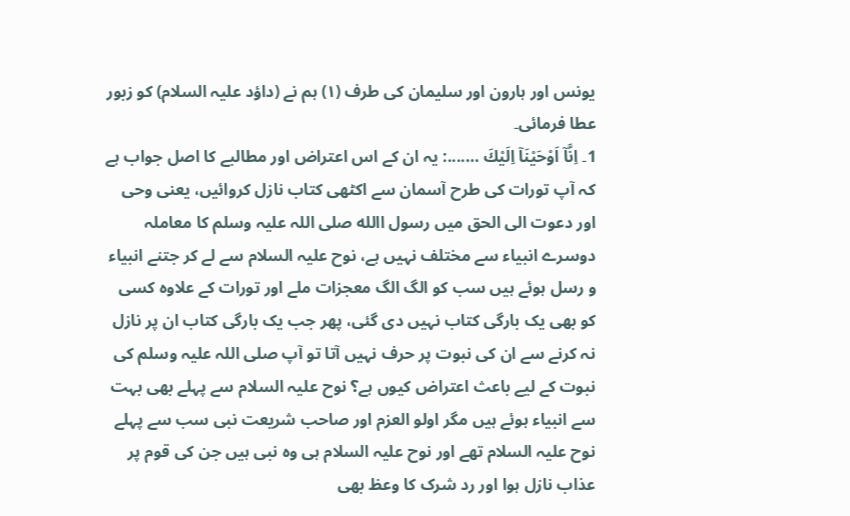یونس اور ہارون اور سلیمان کی طرف (١) ہم نے (داؤد علیہ السلام) کو زبور عطا فرمائی۔
1۔ اِنَّاۤ اَوْحَيْنَاۤ اِلَيْكَ …....: یہ ان کے اس اعتراض اور مطالبے کا اصل جواب ہے کہ آپ تورات کی طرح آسمان سے اکٹھی کتاب نازل کروائیں، یعنی وحی اور دعوت الی الحق میں رسول االله صلی اللہ علیہ وسلم کا معاملہ دوسرے انبیاء سے مختلف نہیں ہے، نوح علیہ السلام سے لے کر جتنے انبیاء و رسل ہوئے ہیں سب کو الگ الگ معجزات ملے اور تورات کے علاوہ کسی کو بھی یک بارگی کتاب نہیں دی گئی، پھر جب یک بارگی کتاب ان پر نازل نہ کرنے سے ان کی نبوت پر حرف نہیں آتا تو آپ صلی اللہ علیہ وسلم کی نبوت کے لیے باعث اعتراض کیوں ہے؟ نوح علیہ السلام سے پہلے بھی بہت سے انبیاء ہوئے ہیں مگر اولو العزم اور صاحب شریعت نبی سب سے پہلے نوح علیہ السلام تھے اور نوح علیہ السلام ہی وہ نبی ہیں جن کی قوم پر عذاب نازل ہوا اور رد شرک کا وعظ بھی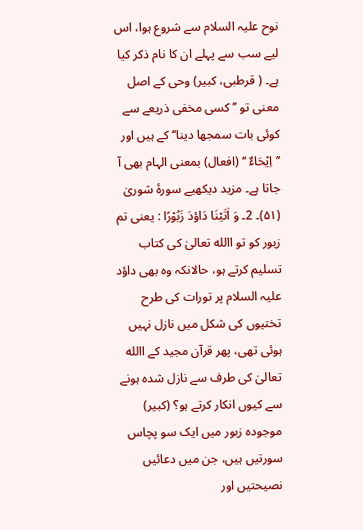نوح علیہ السلام سے شروع ہوا، اس لیے سب سے پہلے ان کا نام ذکر کیا ہے۔ ( قرطبی، کبیر) وحی کے اصل معنی تو ’’ کسی مخفی ذریعے سے کوئی بات سمجھا دینا‘‘ کے ہیں اور ’’اِيْحَاءٌ ‘‘ (افعال) بمعنی الہام بھی آ جاتا ہے۔ مزید دیکھیے سورۂ شوریٰ (۵۱)۔ 2۔ وَ اٰتَيْنَا دَاؤدَ زَبُوْرًا : یعنی تم زبور کو تو االله تعالیٰ کی کتاب تسلیم کرتے ہو، حالانکہ وہ بھی داؤد علیہ السلام پر تورات کی طرح تختیوں کی شکل میں نازل نہیں ہوئی تھی، پھر قرآن مجید کے االله تعالیٰ کی طرف سے نازل شدہ ہونے سے کیوں انکار کرتے ہو؟ (کبیر) موجودہ زبور میں ایک سو پچاس سورتیں ہیں، جن میں دعائیں نصیحتیں اور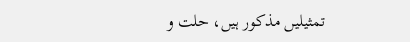تمثیلیں مذکور ہیں، حلت و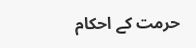حرمت کے احکام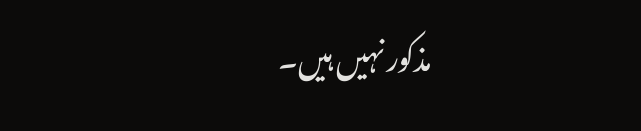مذکور نہیں ہیں۔